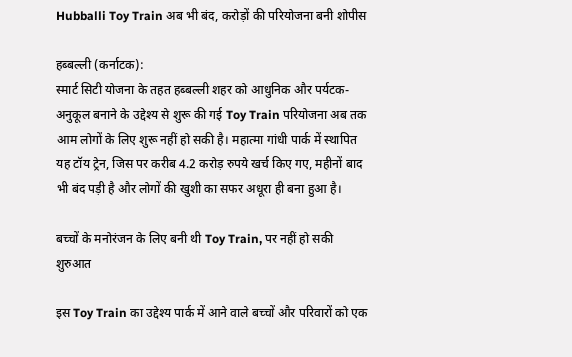Hubballi Toy Train अब भी बंद, करोड़ों की परियोजना बनी शोपीस

हब्बल्ली (कर्नाटक):
स्मार्ट सिटी योजना के तहत हब्बल्ली शहर को आधुनिक और पर्यटक-अनुकूल बनाने के उद्देश्य से शुरू की गई Toy Train परियोजना अब तक आम लोगों के लिए शुरू नहीं हो सकी है। महात्मा गांधी पार्क में स्थापित यह टॉय ट्रेन, जिस पर करीब 4.2 करोड़ रुपये खर्च किए गए, महीनों बाद भी बंद पड़ी है और लोगों की खुशी का सफर अधूरा ही बना हुआ है।

बच्चों के मनोरंजन के लिए बनी थी Toy Train, पर नहीं हो सकी शुरुआत

इस Toy Train का उद्देश्य पार्क में आने वाले बच्चों और परिवारों को एक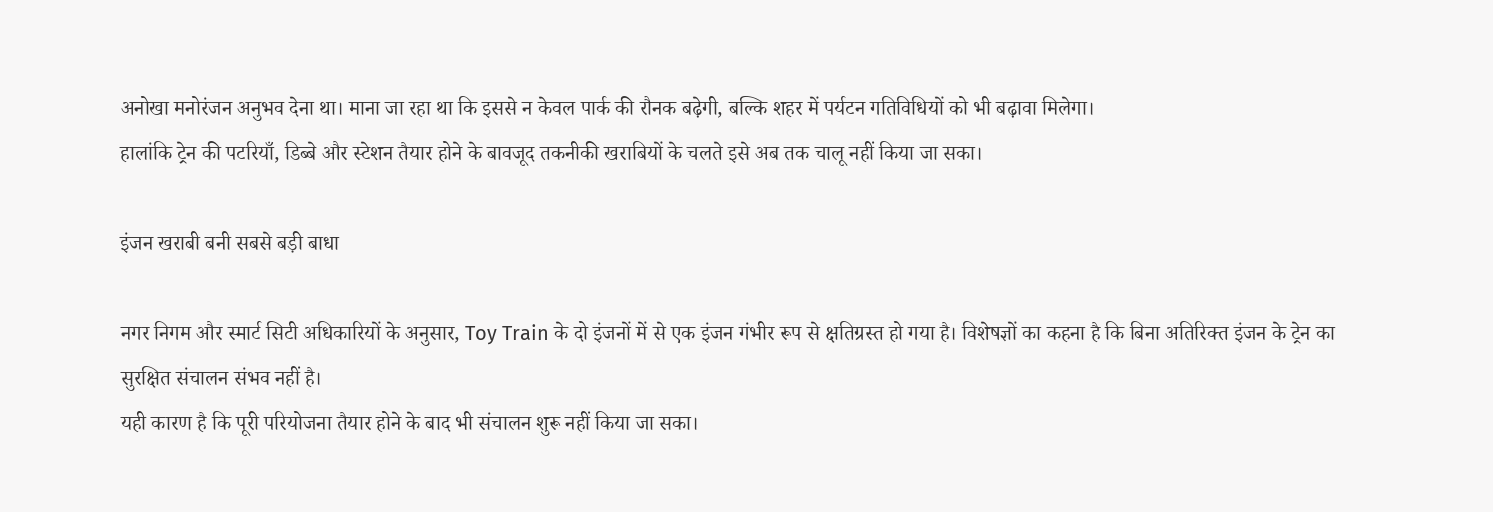अनोखा मनोरंजन अनुभव देना था। माना जा रहा था कि इससे न केवल पार्क की रौनक बढ़ेगी, बल्कि शहर में पर्यटन गतिविधियों को भी बढ़ावा मिलेगा।
हालांकि ट्रेन की पटरियाँ, डिब्बे और स्टेशन तैयार होने के बावजूद तकनीकी खराबियों के चलते इसे अब तक चालू नहीं किया जा सका।

इंजन खराबी बनी सबसे बड़ी बाधा

नगर निगम और स्मार्ट सिटी अधिकारियों के अनुसार, Toy Train के दो इंजनों में से एक इंजन गंभीर रूप से क्षतिग्रस्त हो गया है। विशेषज्ञों का कहना है कि बिना अतिरिक्त इंजन के ट्रेन का सुरक्षित संचालन संभव नहीं है।
यही कारण है कि पूरी परियोजना तैयार होने के बाद भी संचालन शुरू नहीं किया जा सका।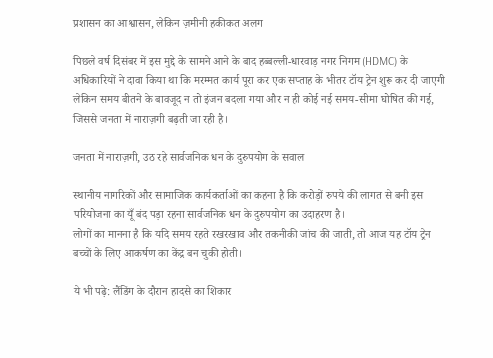प्रशासन का आश्वासन, लेकिन ज़मीनी हकीकत अलग

पिछले वर्ष दिसंबर में इस मुद्दे के सामने आने के बाद हब्बल्ली-धारवाड़ नगर निगम (HDMC) के अधिकारियों ने दावा किया था कि मरम्मत कार्य पूरा कर एक सप्ताह के भीतर टॉय ट्रेन शुरू कर दी जाएगी
लेकिन समय बीतने के बावजूद न तो इंजन बदला गया और न ही कोई नई समय-सीमा घोषित की गई, जिससे जनता में नाराज़गी बढ़ती जा रही है।

जनता में नाराज़गी, उठ रहे सार्वजनिक धन के दुरुपयोग के सवाल

स्थानीय नागरिकों और सामाजिक कार्यकर्ताओं का कहना है कि करोड़ों रुपये की लागत से बनी इस परियोजना का यूँ बंद पड़ा रहना सार्वजनिक धन के दुरुपयोग का उदाहरण है।
लोगों का मानना है कि यदि समय रहते रखरखाव और तकनीकी जांच की जाती, तो आज यह टॉय ट्रेन बच्चों के लिए आकर्षण का केंद्र बन चुकी होती।

ये भी पढ़े: लैंडिंग के दौरान हादसे का शिकार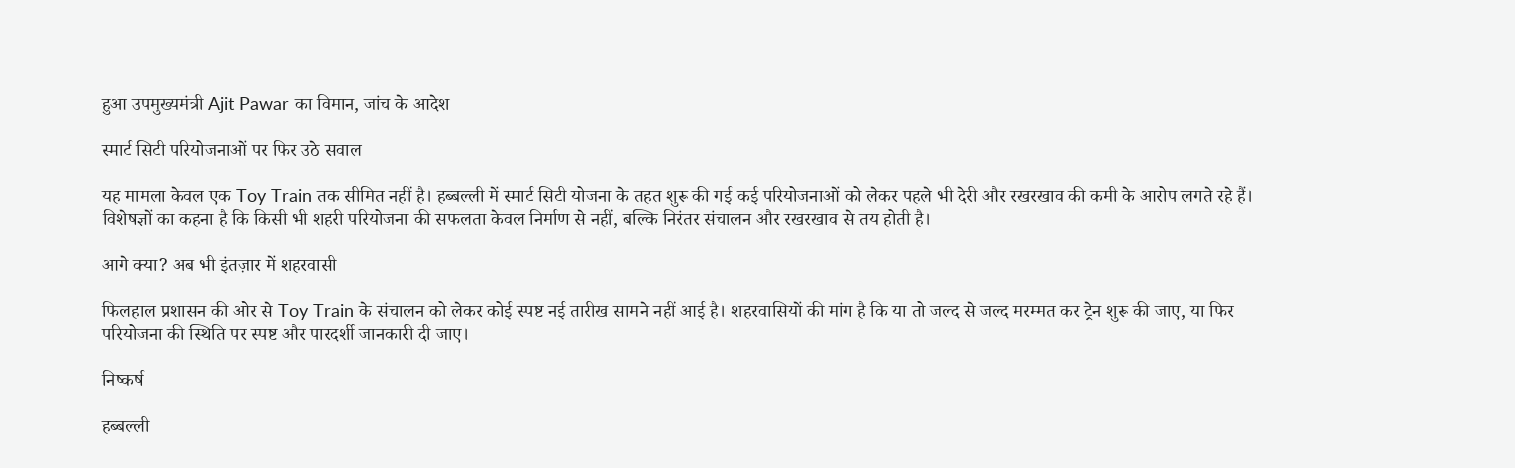हुआ उपमुख्यमंत्री Ajit Pawar का विमान, जांच के आदेश

स्मार्ट सिटी परियोजनाओं पर फिर उठे सवाल

यह मामला केवल एक Toy Train तक सीमित नहीं है। हब्बल्ली में स्मार्ट सिटी योजना के तहत शुरू की गई कई परियोजनाओं को लेकर पहले भी देरी और रखरखाव की कमी के आरोप लगते रहे हैं।
विशेषज्ञों का कहना है कि किसी भी शहरी परियोजना की सफलता केवल निर्माण से नहीं, बल्कि निरंतर संचालन और रखरखाव से तय होती है।

आगे क्या? अब भी इंतज़ार में शहरवासी

फिलहाल प्रशासन की ओर से Toy Train के संचालन को लेकर कोई स्पष्ट नई तारीख सामने नहीं आई है। शहरवासियों की मांग है कि या तो जल्द से जल्द मरम्मत कर ट्रेन शुरू की जाए, या फिर परियोजना की स्थिति पर स्पष्ट और पारदर्शी जानकारी दी जाए।

निष्कर्ष

हब्बल्ली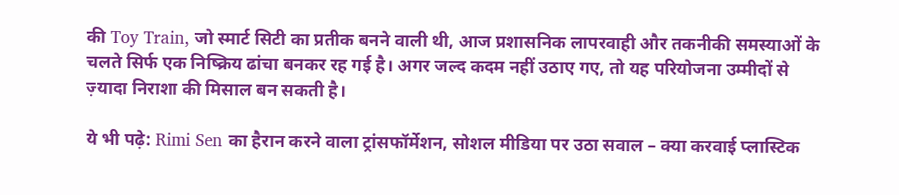की Toy Train, जो स्मार्ट सिटी का प्रतीक बनने वाली थी, आज प्रशासनिक लापरवाही और तकनीकी समस्याओं के चलते सिर्फ एक निष्क्रिय ढांचा बनकर रह गई है। अगर जल्द कदम नहीं उठाए गए, तो यह परियोजना उम्मीदों से ज़्यादा निराशा की मिसाल बन सकती है।

ये भी पढ़े: Rimi Sen का हैरान करने वाला ट्रांसफॉर्मेशन, सोशल मीडिया पर उठा सवाल – क्या करवाई प्लास्टिक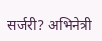सर्जरी? अभिनेत्री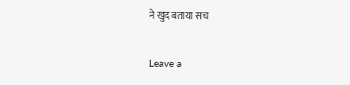ने खुद बताया सच

Leave a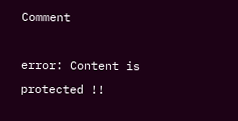Comment

error: Content is protected !!